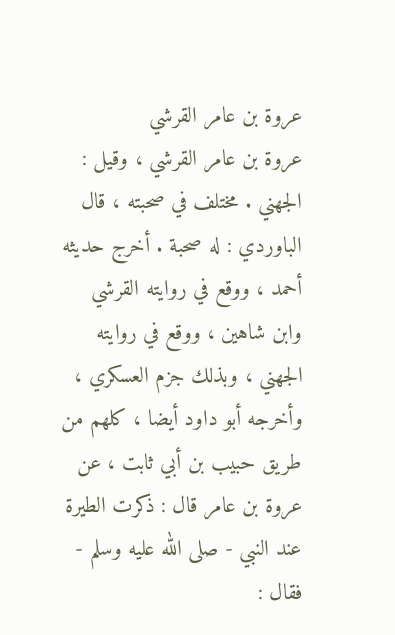عروة بن عامر القرشي
عروة بن عامر القرشي ، وقيل : الجهني . مختلف في صحبته ، قال الباوردي : له صحبة . أخرج حديثه أحمد ، ووقع في روايته القرشي وابن شاهين ، ووقع في روايته الجهني ، وبذلك جزم العسكري ، وأخرجه أبو داود أيضا ، كلهم من طريق حبيب بن أبي ثابت ، عن عروة بن عامر قال : ذكرت الطيرة عند النبي - صلى الله عليه وسلم - فقال :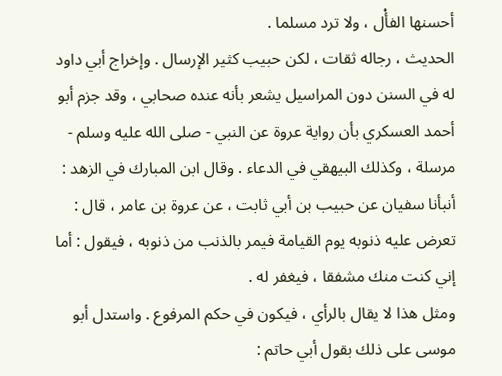أحسنها الفأْل ، ولا ترد مسلما .
الحديث ، رجاله ثقات ، لكن حبيب كثير الإرسال . وإخراج أبي داود له في السنن دون المراسيل يشعر بأنه عنده صحابي ، وقد جزم أبو أحمد العسكري بأن رواية عروة عن النبي - صلى الله عليه وسلم - مرسلة ، وكذلك البيهقي في الدعاء . وقال ابن المبارك في الزهد : أنبأنا سفيان عن حبيب بن أبي ثابت ، عن عروة بن عامر ، قال : تعرض عليه ذنوبه يوم القيامة فيمر بالذنب من ذنوبه ، فيقول : أما إني كنت منك مشفقا ، فيغفر له .
ومثل هذا لا يقال بالرأي ، فيكون في حكم المرفوع . واستدل أبو موسى على ذلك بقول أبي حاتم :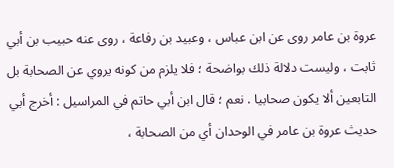عروة بن عامر روى عن ابن عباس ، وعبيد بن رفاعة ، روى عنه حبيب بن أبي ثابت ، وليست دلالة ذلك بواضحة ؛ فلا يلزم من كونه يروي عن الصحابة بل التابعين ألا يكون صحابيا . نعم ؛ قال ابن أبي حاتم في المراسيل : أخرج أبي حديث عروة بن عامر في الوحدان أي من الصحابة ،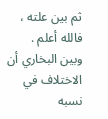ثم بين علته ، فالله أعلم .
وبين البخاري أن الاختلاف في نسبه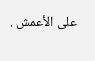على الأعمش .